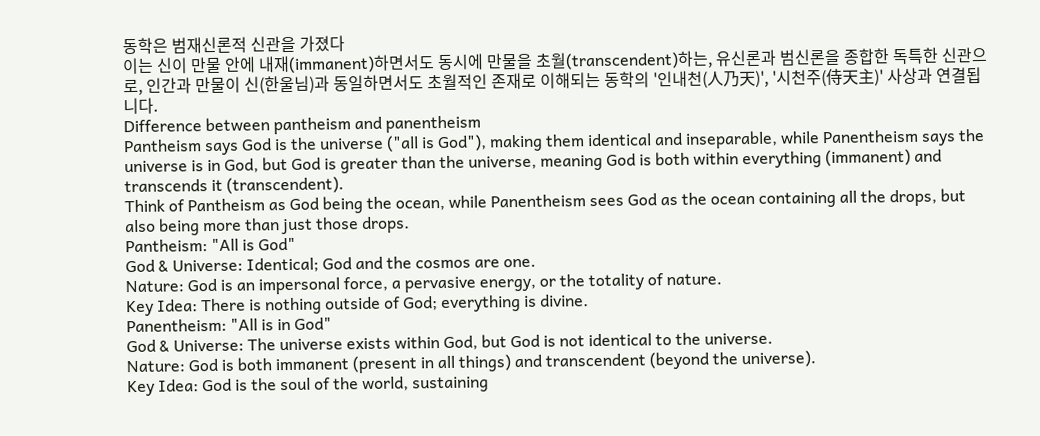동학은 범재신론적 신관을 가졌다
이는 신이 만물 안에 내재(immanent)하면서도 동시에 만물을 초월(transcendent)하는, 유신론과 범신론을 종합한 독특한 신관으로, 인간과 만물이 신(한울님)과 동일하면서도 초월적인 존재로 이해되는 동학의 '인내천(人乃天)', '시천주(侍天主)' 사상과 연결됩니다.
Difference between pantheism and panentheism
Pantheism says God is the universe ("all is God"), making them identical and inseparable, while Panentheism says the universe is in God, but God is greater than the universe, meaning God is both within everything (immanent) and transcends it (transcendent).
Think of Pantheism as God being the ocean, while Panentheism sees God as the ocean containing all the drops, but also being more than just those drops.
Pantheism: "All is God"
God & Universe: Identical; God and the cosmos are one.
Nature: God is an impersonal force, a pervasive energy, or the totality of nature.
Key Idea: There is nothing outside of God; everything is divine.
Panentheism: "All is in God"
God & Universe: The universe exists within God, but God is not identical to the universe.
Nature: God is both immanent (present in all things) and transcendent (beyond the universe).
Key Idea: God is the soul of the world, sustaining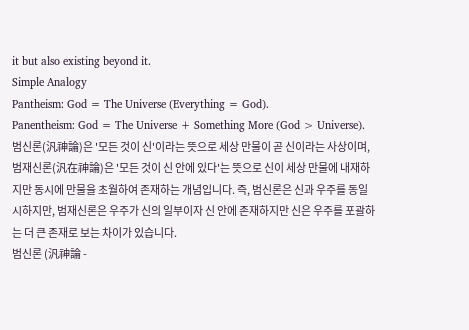it but also existing beyond it.
Simple Analogy
Pantheism: God = The Universe (Everything = God).
Panentheism: God = The Universe + Something More (God > Universe).
범신론(汎神論)은 '모든 것이 신'이라는 뜻으로 세상 만물이 곧 신이라는 사상이며, 범재신론(汎在神論)은 '모든 것이 신 안에 있다'는 뜻으로 신이 세상 만물에 내재하지만 동시에 만물을 초월하여 존재하는 개념입니다. 즉, 범신론은 신과 우주를 동일시하지만, 범재신론은 우주가 신의 일부이자 신 안에 존재하지만 신은 우주를 포괄하는 더 큰 존재로 보는 차이가 있습니다.
범신론 (汎神論 -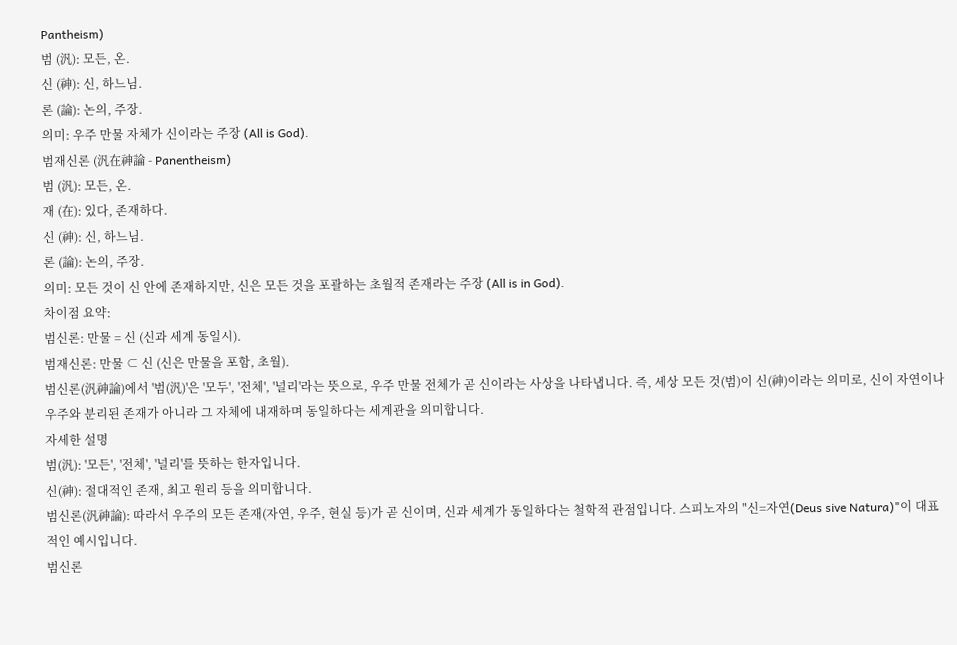Pantheism)
범 (汎): 모든, 온.
신 (神): 신, 하느님.
론 (論): 논의, 주장.
의미: 우주 만물 자체가 신이라는 주장 (All is God).
범재신론 (汎在神論 - Panentheism)
범 (汎): 모든, 온.
재 (在): 있다, 존재하다.
신 (神): 신, 하느님.
론 (論): 논의, 주장.
의미: 모든 것이 신 안에 존재하지만, 신은 모든 것을 포괄하는 초월적 존재라는 주장 (All is in God).
차이점 요약:
범신론: 만물 = 신 (신과 세계 동일시).
범재신론: 만물 ⊂ 신 (신은 만물을 포함, 초월).
범신론(汎神論)에서 '범(汎)'은 '모두', '전체', '널리'라는 뜻으로, 우주 만물 전체가 곧 신이라는 사상을 나타냅니다. 즉, 세상 모든 것(범)이 신(神)이라는 의미로, 신이 자연이나 우주와 분리된 존재가 아니라 그 자체에 내재하며 동일하다는 세계관을 의미합니다.
자세한 설명
범(汎): '모든', '전체', '널리'를 뜻하는 한자입니다.
신(神): 절대적인 존재, 최고 원리 등을 의미합니다.
범신론(汎神論): 따라서 우주의 모든 존재(자연, 우주, 현실 등)가 곧 신이며, 신과 세계가 동일하다는 철학적 관점입니다. 스피노자의 "신=자연(Deus sive Natura)"이 대표적인 예시입니다.
범신론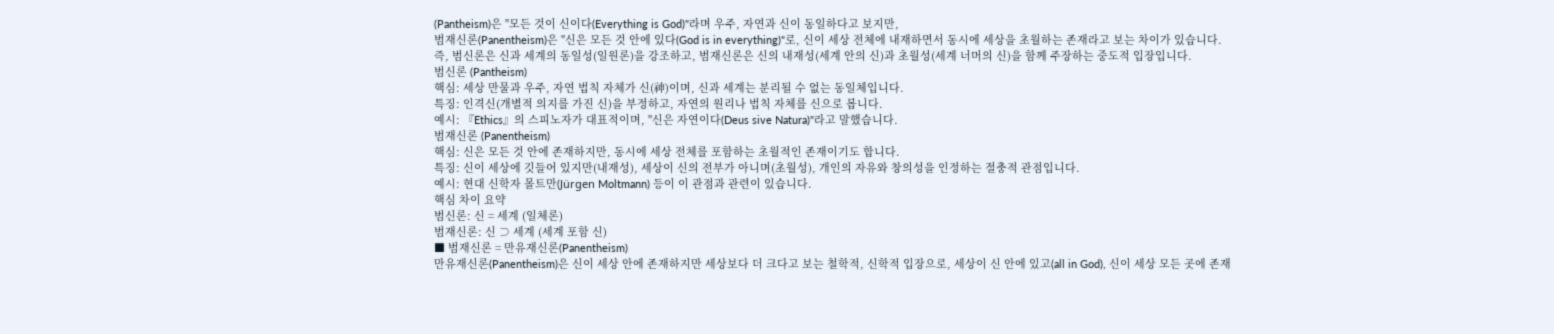(Pantheism)은 "모든 것이 신이다(Everything is God)"라며 우주, 자연과 신이 동일하다고 보지만,
범재신론(Panentheism)은 "신은 모든 것 안에 있다(God is in everything)"로, 신이 세상 전체에 내재하면서 동시에 세상을 초월하는 존재라고 보는 차이가 있습니다.
즉, 범신론은 신과 세계의 동일성(일원론)을 강조하고, 범재신론은 신의 내재성(세계 안의 신)과 초월성(세계 너머의 신)을 함께 주장하는 중도적 입장입니다.
범신론 (Pantheism)
핵심: 세상 만물과 우주, 자연 법칙 자체가 신(神)이며, 신과 세계는 분리될 수 없는 동일체입니다.
특징: 인격신(개별적 의지를 가진 신)을 부정하고, 자연의 원리나 법칙 자체를 신으로 봅니다.
예시: 『Ethics』의 스피노자가 대표적이며, "신은 자연이다(Deus sive Natura)"라고 말했습니다.
범재신론 (Panentheism)
핵심: 신은 모든 것 안에 존재하지만, 동시에 세상 전체를 포함하는 초월적인 존재이기도 합니다.
특징: 신이 세상에 깃들어 있지만(내재성), 세상이 신의 전부가 아니며(초월성), 개인의 자유와 창의성을 인정하는 절충적 관점입니다.
예시: 현대 신학자 몰트만(Jürgen Moltmann) 등이 이 관점과 관련이 있습니다.
핵심 차이 요약
범신론: 신 = 세계 (일체론)
범재신론: 신 ⊃ 세계 (세계 포함 신)
■ 범재신론 = 만유재신론(Panentheism)
만유재신론(Panentheism)은 신이 세상 안에 존재하지만 세상보다 더 크다고 보는 철학적, 신학적 입장으로, 세상이 신 안에 있고(all in God), 신이 세상 모든 곳에 존재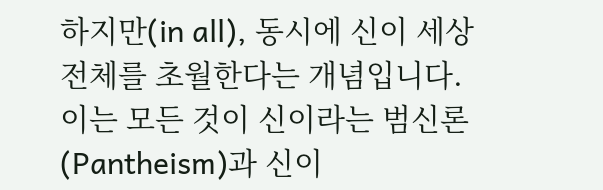하지만(in all), 동시에 신이 세상 전체를 초월한다는 개념입니다. 이는 모든 것이 신이라는 범신론(Pantheism)과 신이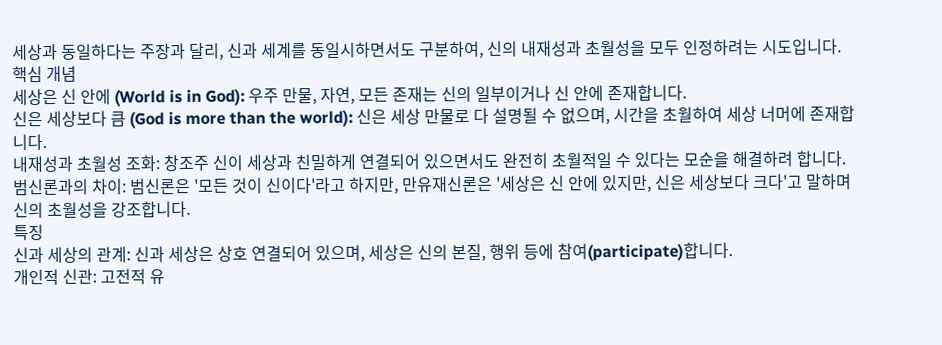세상과 동일하다는 주장과 달리, 신과 세계를 동일시하면서도 구분하여, 신의 내재성과 초월성을 모두 인정하려는 시도입니다.
핵심 개념
세상은 신 안에 (World is in God): 우주 만물, 자연, 모든 존재는 신의 일부이거나 신 안에 존재합니다.
신은 세상보다 큼 (God is more than the world): 신은 세상 만물로 다 설명될 수 없으며, 시간을 초월하여 세상 너머에 존재합니다.
내재성과 초월성 조화: 창조주 신이 세상과 친밀하게 연결되어 있으면서도 완전히 초월적일 수 있다는 모순을 해결하려 합니다.
범신론과의 차이: 범신론은 '모든 것이 신이다'라고 하지만, 만유재신론은 '세상은 신 안에 있지만, 신은 세상보다 크다'고 말하며 신의 초월성을 강조합니다.
특징
신과 세상의 관계: 신과 세상은 상호 연결되어 있으며, 세상은 신의 본질, 행위 등에 참여(participate)합니다.
개인적 신관: 고전적 유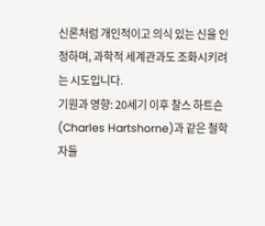신론처럼 개인적이고 의식 있는 신을 인정하며, 과학적 세계관과도 조화시키려는 시도입니다.
기원과 영향: 20세기 이후 찰스 하트숀(Charles Hartshorne)과 같은 철학자들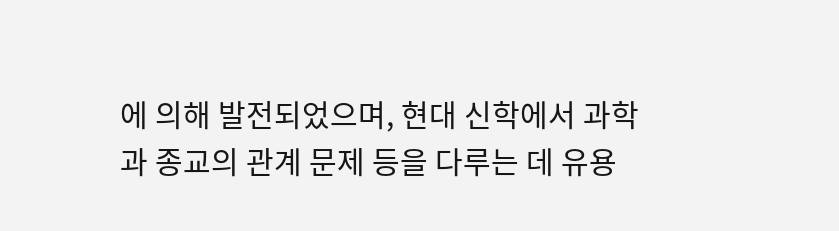에 의해 발전되었으며, 현대 신학에서 과학과 종교의 관계 문제 등을 다루는 데 유용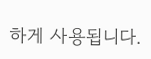하게 사용됩니다.